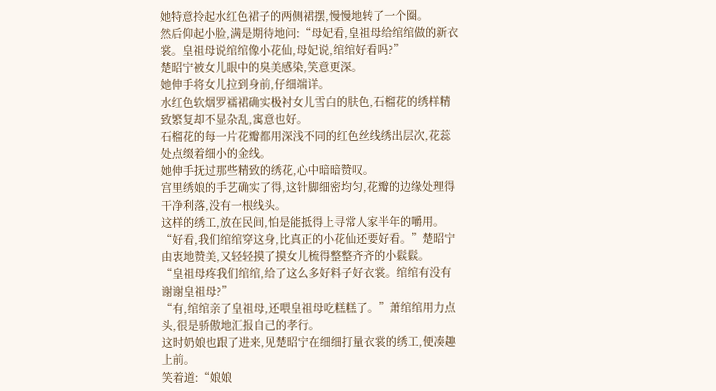她特意拎起水红色裙子的两侧裙摆,慢慢地转了一个圈。
然后仰起小脸,满是期待地问:“母妃看,皇祖母给绾绾做的新衣裳。皇祖母说绾绾像小花仙,母妃说,绾绾好看吗?”
楚昭宁被女儿眼中的臭美感染,笑意更深。
她伸手将女儿拉到身前,仔细端详。
水红色软烟罗襦裙确实极衬女儿雪白的肤色,石榴花的绣样精致繁复却不显杂乱,寓意也好。
石榴花的每一片花瓣都用深浅不同的红色丝线绣出层次,花蕊处点缀着细小的金线。
她伸手抚过那些精致的绣花,心中暗暗赞叹。
宫里绣娘的手艺确实了得,这针脚细密均匀,花瓣的边缘处理得干净利落,没有一根线头。
这样的绣工,放在民间,怕是能抵得上寻常人家半年的嚼用。
“好看,我们绾绾穿这身,比真正的小花仙还要好看。”楚昭宁由衷地赞美,又轻轻摸了摸女儿梳得整整齐齐的小鬏鬏。
“皇祖母疼我们绾绾,给了这么多好料子好衣裳。绾绾有没有谢谢皇祖母?”
“有,绾绾亲了皇祖母,还喂皇祖母吃糕糕了。”萧绾绾用力点头,很是骄傲地汇报自己的孝行。
这时奶娘也跟了进来,见楚昭宁在细细打量衣裳的绣工,便凑趣上前。
笑着道:“娘娘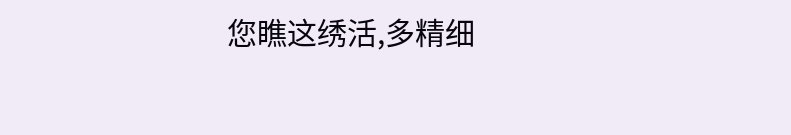您瞧这绣活,多精细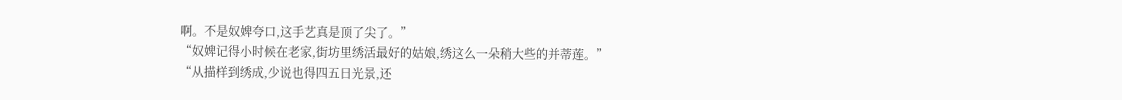啊。不是奴婢夸口,这手艺真是顶了尖了。”
“奴婢记得小时候在老家,街坊里绣活最好的姑娘,绣这么一朵稍大些的并蒂莲。”
“从描样到绣成,少说也得四五日光景,还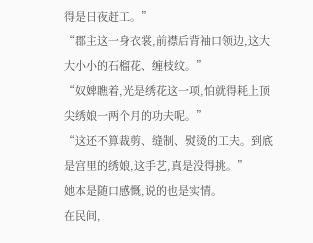得是日夜赶工。”
“郡主这一身衣裳,前襟后背袖口领边,这大大小小的石榴花、缠枝纹。”
“奴婢瞧着,光是绣花这一项,怕就得耗上顶尖绣娘一两个月的功夫呢。”
“这还不算裁剪、缝制、熨烫的工夫。到底是宫里的绣娘,这手艺,真是没得挑。”
她本是随口感慨,说的也是实情。
在民间,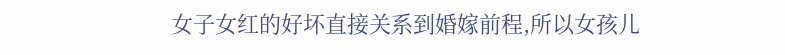女子女红的好坏直接关系到婚嫁前程,所以女孩儿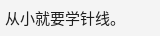从小就要学针线。